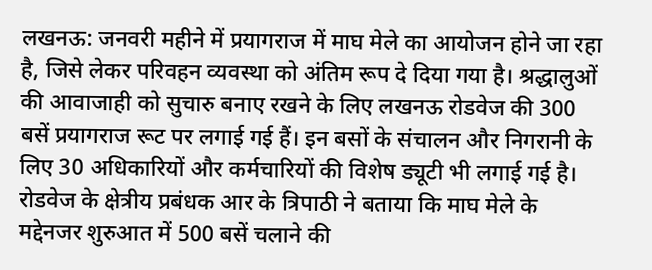लखनऊ: जनवरी महीने में प्रयागराज में माघ मेले का आयोजन होने जा रहा है, जिसे लेकर परिवहन व्यवस्था को अंतिम रूप दे दिया गया है। श्रद्धालुओं की आवाजाही को सुचारु बनाए रखने के लिए लखनऊ रोडवेज की 300 बसें प्रयागराज रूट पर लगाई गई हैं। इन बसों के संचालन और निगरानी के लिए 30 अधिकारियों और कर्मचारियों की विशेष ड्यूटी भी लगाई गई है।
रोडवेज के क्षेत्रीय प्रबंधक आर के त्रिपाठी ने बताया कि माघ मेले के मद्देनजर शुरुआत में 500 बसें चलाने की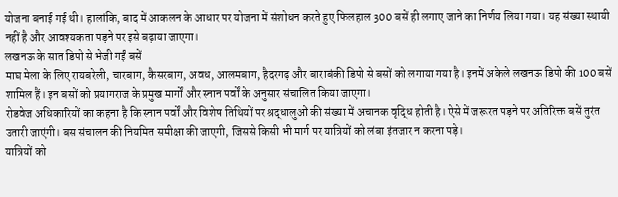योजना बनाई गई थी। हालांकि, बाद में आकलन के आधार पर योजना में संशोधन करते हुए फिलहाल 300 बसें ही लगाए जाने का निर्णय लिया गया। यह संख्या स्थायी नहीं है और आवश्यकता पड़ने पर इसे बढ़ाया जाएगा।
लखनऊ के सात डिपो से भेजी गईं बसें
माघ मेला के लिए रायबरेली, चारबाग, कैसरबाग, अवध, आलमबाग, हैदरगढ़ और बाराबंकी डिपो से बसों को लगाया गया है। इनमें अकेले लखनऊ डिपो की 100 बसें शामिल हैं। इन बसों को प्रयागराज के प्रमुख मार्गों और स्नान पर्वों के अनुसार संचालित किया जाएगा।
रोडवेज अधिकारियों का कहना है कि स्नान पर्वों और विशेष तिथियों पर श्रद्धालुओं की संख्या में अचानक वृद्धि होती है। ऐसे में जरूरत पड़ने पर अतिरिक्त बसें तुरंत उतारी जाएंगी। बस संचालन की नियमित समीक्षा की जाएगी, जिससे किसी भी मार्ग पर यात्रियों को लंबा इंतजार न करना पड़े।
यात्रियों को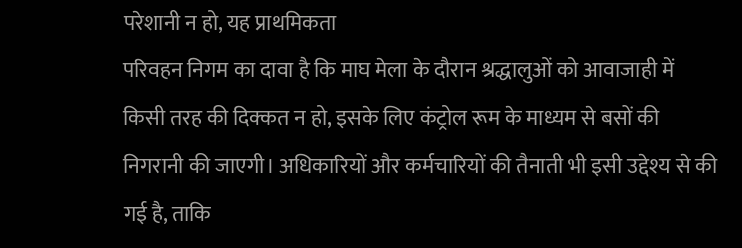परेशानी न हो, यह प्राथमिकता
परिवहन निगम का दावा है कि माघ मेला के दौरान श्रद्धालुओं को आवाजाही में किसी तरह की दिक्कत न हो, इसके लिए कंट्रोल रूम के माध्यम से बसों की निगरानी की जाएगी। अधिकारियों और कर्मचारियों की तैनाती भी इसी उद्देश्य से की गई है, ताकि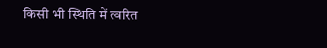किसी भी स्थिति में त्वरित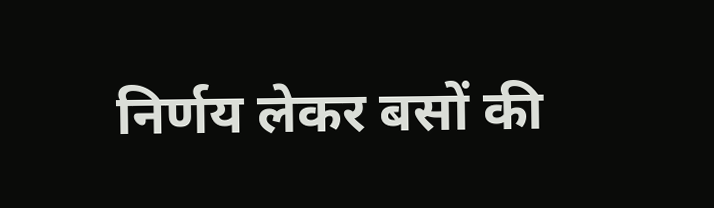निर्णय लेकर बसों की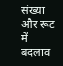संख्या और रूट में बदलाव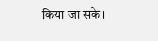किया जा सके।